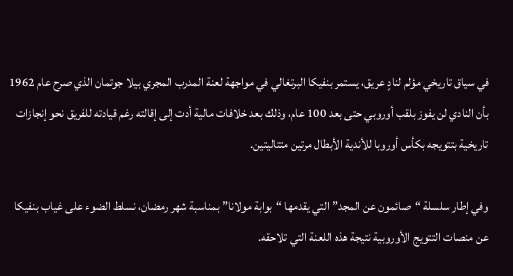في سياق تاريخي مؤلم لنادٍ عريق، يستمر بنفيكا البرتغالي في مواجهة لعنة المدرب المجري بيلا جوتمان الذي صرح عام 1962 بأن النادي لن يفوز بلقب أوروبي حتى بعد 100 عام، وذلك بعد خلافات مالية أدت إلى إقالته رغم قيادته للفريق نحو إنجازات تاريخية بتتويجه بكأس أوروبا للأندية الأبطال مرتين متتاليتين.

وفي إطار سلسلة “صائمون عن المجد” التي يقدمها “بوابة مولانا” بمناسبة شهر رمضان، نسلط الضوء على غياب بنفيكا عن منصات التتويج الأوروبية نتيجة هذه اللعنة التي تلاحقه.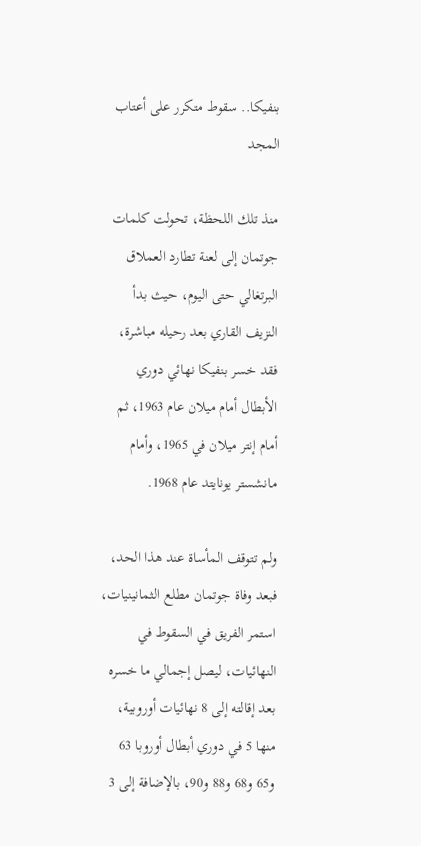بنفيكا.. سقوط متكرر على أعتاب المجد

منذ تلك اللحظة، تحولت كلمات جوتمان إلى لعنة تطارد العملاق البرتغالي حتى اليوم، حيث بدأ النزيف القاري بعد رحيله مباشرة، فقد خسر بنفيكا نهائي دوري الأبطال أمام ميلان عام 1963، ثم أمام إنتر ميلان في 1965، وأمام مانشستر يونايتد عام 1968.

ولم تتوقف المأساة عند هذا الحد، فبعد وفاة جوتمان مطلع الثمانينيات، استمر الفريق في السقوط في النهائيات، ليصل إجمالي ما خسره بعد إقالته إلى 8 نهائيات أوروبية، منها 5 في دوري أبطال أوروبا 63 و65 و68 و88 و90، بالإضافة إلى 3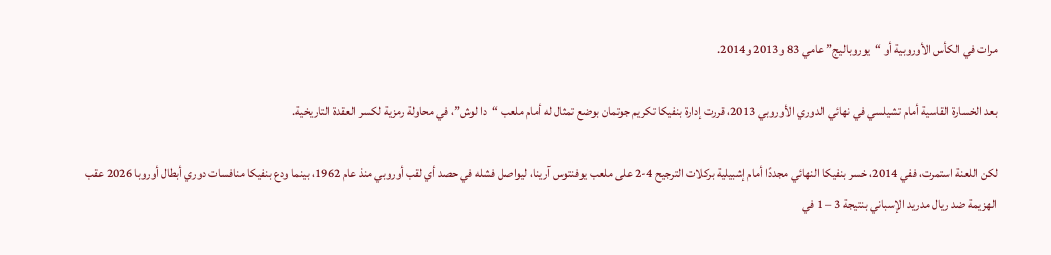مرات في الكأس الأوروبية أو “يوروباليج” عامي 83 و2013 و2014.

بعد الخسارة القاسية أمام تشيلسي في نهائي الدوري الأوروبي 2013، قررت إدارة بنفيكا تكريم جوتمان بوضع تمثال له أمام ملعب “دا لوش”، في محاولة رمزية لكسر العقدة التاريخية.

لكن اللعنة استمرت، ففي 2014، خسر بنفيكا النهائي مجددًا أمام إشبيلية بركلات الترجيح 4-2 على ملعب يوفنتوس آرينا، ليواصل فشله في حصد أي لقب أوروبي منذ عام 1962، بينما ودع بنفيكا منافسات دوري أبطال أوروبا 2026 عقب الهزيمة ضد ريال مدريد الإسباني بنتيجة 3 – 1 في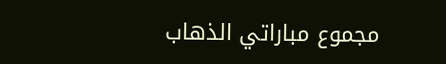مجموع مباراتي الذهاب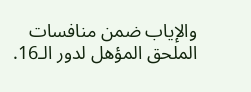والإياب ضمن منافسات الملحق المؤهل لدور الـ16.